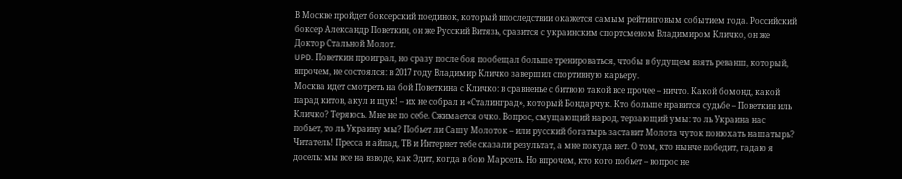В Москве пройдет боксерский поединок, который впоследствии окажется самым рейтинговым событием года. Российский боксер Александр Поветкин, он же Русский Витязь, сразится с украинским спортсменом Владимиром Кличко, он же Доктор Стальной Молот.
UPD. Поветкин проиграл, но сразу после боя пообещал больше тренироваться, чтобы в будущем взять реванш, который, впрочем, не состоялся: в 2017 году Владимир Кличко завершил спортивную карьеру.
Москва идет смотреть на бой Поветкина с Кличко: в сравненье с битвою такой все прочее – ничто. Какой бомонд, какой парад китов, акул и щук! – их не собрал и «Сталинград», который Бондарчук. Кто больше нравится судьбе – Поветкин иль Кличко? Теряюсь. Мне не по себе. Сжимается очко. Вопрос, смущающий народ, терзающий умы: то ль Украина нас побьет, то ль Украину мы? Побьет ли Сашу Молоток – или русский богатырь заставит Молота чуток понюхать нашатырь? Читатель! Пресса и айпад, ТВ и Интернет тебе сказали результат, а мне покуда нет. О том, кто нынче победит, гадаю я досель: мы все на взводе, как Эдит, когда в бою Марсель. Но впрочем, кто кого побьет – вопрос не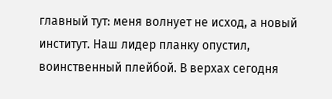главный тут: меня волнует не исход, а новый институт. Наш лидер планку опустил, воинственный плейбой. В верхах сегодня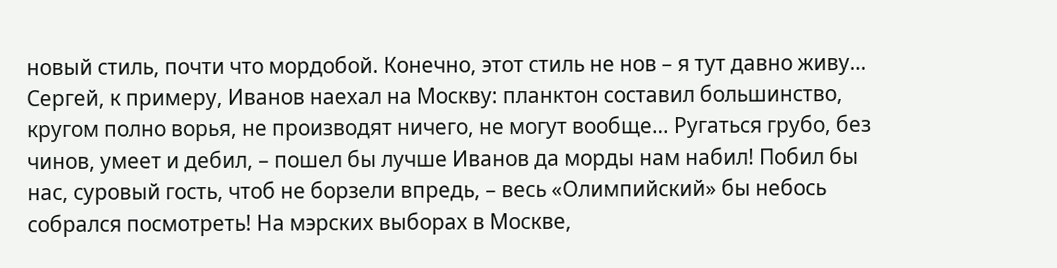новый стиль, почти что мордобой. Конечно, этот стиль не нов – я тут давно живу… Сергей, к примеру, Иванов наехал на Москву: планктон составил большинство, кругом полно ворья, не производят ничего, не могут вообще… Ругаться грубо, без чинов, умеет и дебил, – пошел бы лучше Иванов да морды нам набил! Побил бы нас, суровый гость, чтоб не борзели впредь, – весь «Олимпийский» бы небось собрался посмотреть! На мэрских выборах в Москве,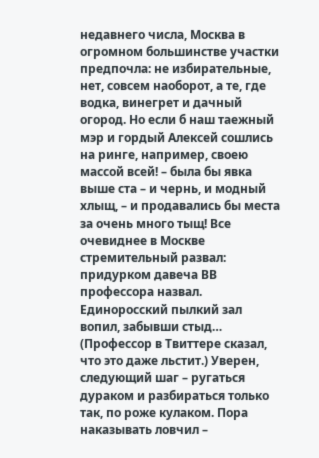недавнего числа, Москва в огромном большинстве участки предпочла: не избирательные, нет, совсем наоборот, а те, где водка, винегрет и дачный огород. Но если б наш таежный мэр и гордый Алексей сошлись на ринге, например, своею массой всей! – была бы явка выше ста – и чернь, и модный хлыщ, – и продавались бы места за очень много тыщ! Все очевиднее в Москве стремительный развал: придурком давеча ВВ профессора назвал. Единоросский пылкий зал вопил, забывши стыд… (Профессор в Твиттере сказал, что это даже льстит.) Уверен, следующий шаг – ругаться дураком и разбираться только так, по роже кулаком. Пора наказывать ловчил –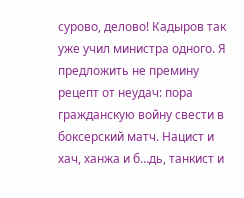сурово, делово! Кадыров так уже учил министра одного. Я предложить не премину рецепт от неудач: пора гражданскую войну свести в боксерский матч. Нацист и хач, ханжа и б…дь, танкист и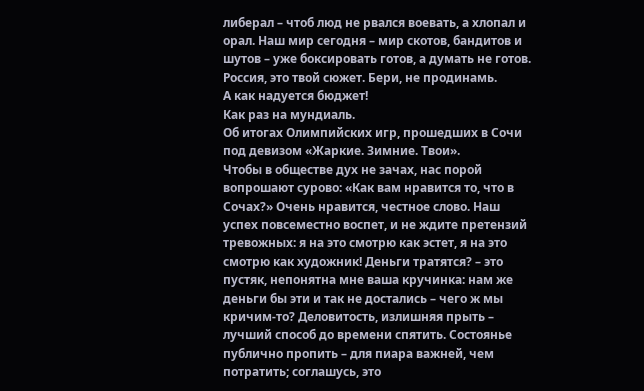либерал – чтоб люд не рвался воевать, а хлопал и орал. Наш мир сегодня – мир скотов, бандитов и шутов – уже боксировать готов, а думать не готов. Россия, это твой сюжет. Бери, не продинамь.
А как надуется бюджет!
Как раз на мундиаль.
Об итогах Олимпийских игр, прошедших в Сочи под девизом «Жаркие. Зимние. Твои».
Чтобы в обществе дух не зачах, нас порой вопрошают сурово: «Как вам нравится то, что в Сочах?» Очень нравится, честное слово. Наш успех повсеместно воспет, и не ждите претензий тревожных: я на это смотрю как эстет, я на это смотрю как художник! Деньги тратятся? – это пустяк, непонятна мне ваша кручинка: нам же деньги бы эти и так не достались – чего ж мы кричим-то? Деловитость, излишняя прыть – лучший способ до времени спятить. Состоянье публично пропить – для пиара важней, чем потратить; соглашусь, это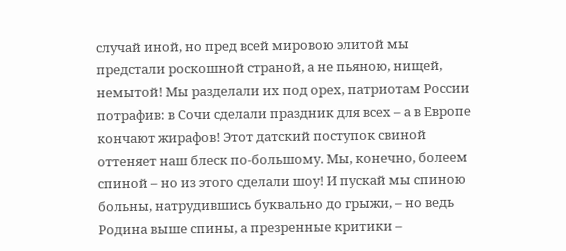случай иной, но пред всей мировою элитой мы предстали роскошной страной, а не пьяною, нищей, немытой! Мы разделали их под орех, патриотам России потрафив: в Сочи сделали праздник для всех – а в Европе кончают жирафов! Этот датский поступок свиной оттеняет наш блеск по-большому. Мы, конечно, болеем спиной – но из этого сделали шоу! И пускай мы спиною больны, натрудившись буквально до грыжи, – но ведь Родина выше спины, а презренные критики –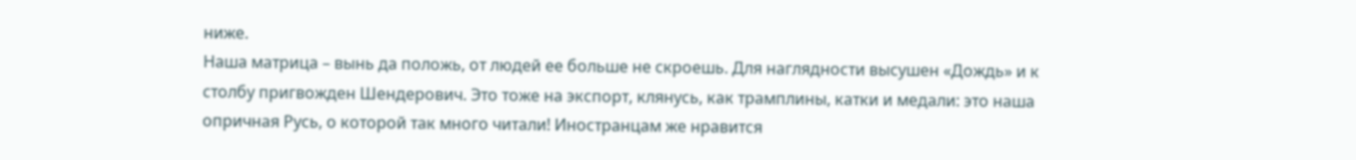ниже.
Наша матрица – вынь да положь, от людей ее больше не скроешь. Для наглядности высушен «Дождь» и к столбу пригвожден Шендерович. Это тоже на экспорт, клянусь, как трамплины, катки и медали: это наша опричная Русь, о которой так много читали! Иностранцам же нравится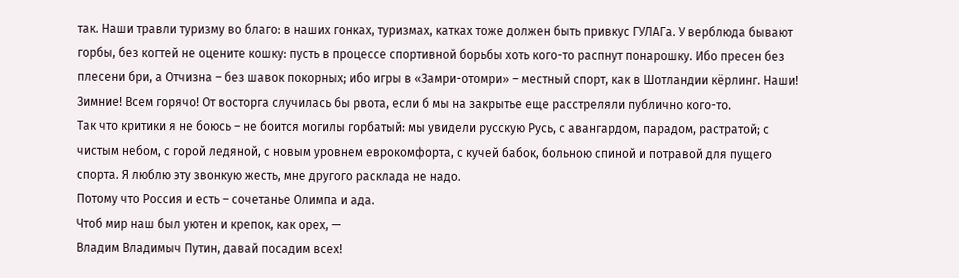так. Наши травли туризму во благо: в наших гонках, туризмах, катках тоже должен быть привкус ГУЛАГа. У верблюда бывают горбы, без когтей не оцените кошку: пусть в процессе спортивной борьбы хоть кого-то распнут понарошку. Ибо пресен без плесени бри, а Отчизна – без шавок покорных; ибо игры в «Замри-отомри» – местный спорт, как в Шотландии кёрлинг. Наши! Зимние! Всем горячо! От восторга случилась бы рвота, если б мы на закрытье еще расстреляли публично кого-то.
Так что критики я не боюсь – не боится могилы горбатый: мы увидели русскую Русь, с авангардом, парадом, растратой; с чистым небом, с горой ледяной, с новым уровнем еврокомфорта, с кучей бабок, больною спиной и потравой для пущего спорта. Я люблю эту звонкую жесть, мне другого расклада не надо.
Потому что Россия и есть – сочетанье Олимпа и ада.
Чтоб мир наш был уютен и крепок, как орех, —
Владим Владимыч Путин, давай посадим всех!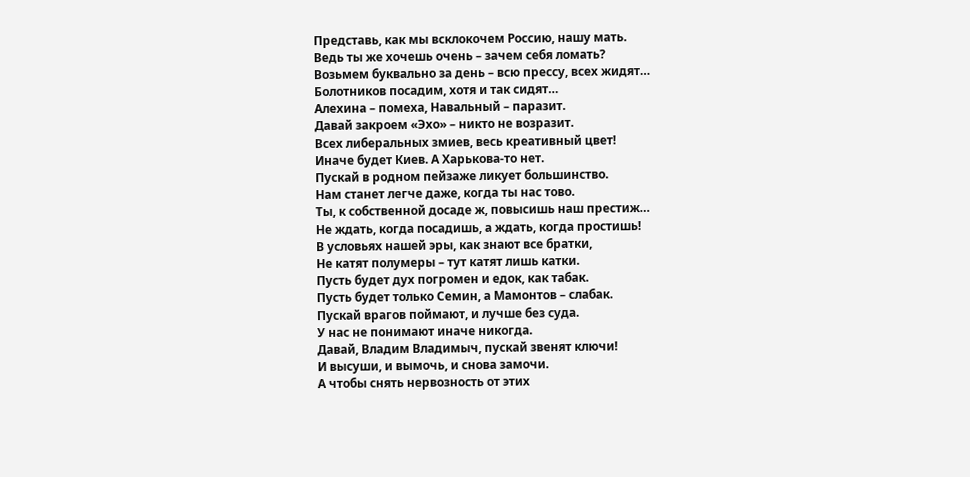Представь, как мы всклокочем Россию, нашу мать.
Ведь ты же хочешь очень – зачем себя ломать?
Возьмем буквально за день – всю прессу, всех жидят…
Болотников посадим, хотя и так сидят…
Алехина – помеха, Навальный – паразит.
Давай закроем «Эхо» – никто не возразит.
Всех либеральных змиев, весь креативный цвет!
Иначе будет Киев. А Харькова-то нет.
Пускай в родном пейзаже ликует большинство.
Нам станет легче даже, когда ты нас тово.
Ты, к собственной досаде ж, повысишь наш престиж…
Не ждать, когда посадишь, а ждать, когда простишь!
В условьях нашей эры, как знают все братки,
Не катят полумеры – тут катят лишь катки.
Пусть будет дух погромен и едок, как табак.
Пусть будет только Семин, а Мамонтов – слабак.
Пускай врагов поймают, и лучше без суда.
У нас не понимают иначе никогда.
Давай, Владим Владимыч, пускай звенят ключи!
И высуши, и вымочь, и снова замочи.
А чтобы снять нервозность от этих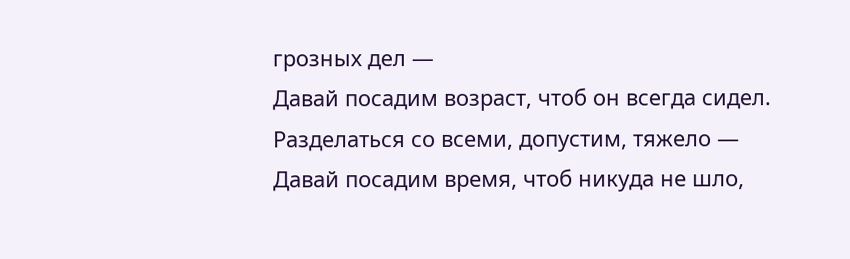грозных дел —
Давай посадим возраст, чтоб он всегда сидел.
Разделаться со всеми, допустим, тяжело —
Давай посадим время, чтоб никуда не шло,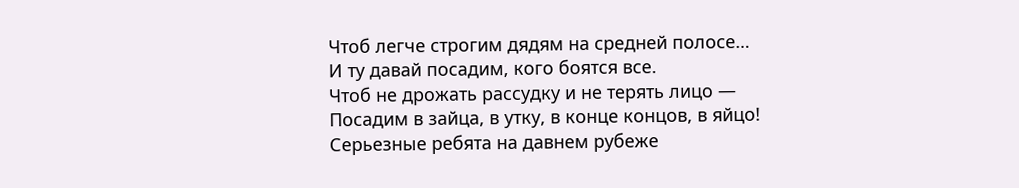Чтоб легче строгим дядям на средней полосе…
И ту давай посадим, кого боятся все.
Чтоб не дрожать рассудку и не терять лицо —
Посадим в зайца, в утку, в конце концов, в яйцо!
Серьезные ребята на давнем рубеже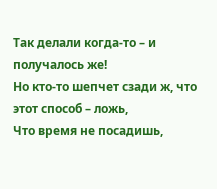Так делали когда-то – и получалось же!
Но кто-то шепчет сзади ж, что этот способ – ложь,
Что время не посадишь,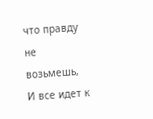что правду не возьмешь,
И все идет к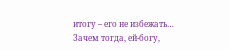итогу – его не избежать…
Зачем тогда, ей-богу,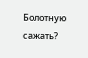Болотную сажать?